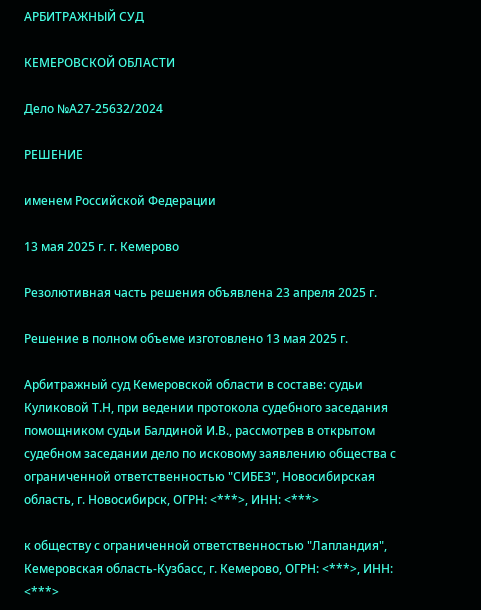АРБИТРАЖНЫЙ СУД

КЕМЕРОВСКОЙ ОБЛАСТИ

Дело №А27-25632/2024

РЕШЕНИЕ

именем Российской Федерации

13 мая 2025 г. г. Кемерово

Резолютивная часть решения объявлена 23 апреля 2025 г.

Решение в полном объеме изготовлено 13 мая 2025 г.

Арбитражный суд Кемеровской области в составе: судьи Куликовой Т.Н, при ведении протокола судебного заседания помощником судьи Балдиной И.В., рассмотрев в открытом судебном заседании дело по исковому заявлению общества с ограниченной ответственностью "СИБЕЗ", Новосибирская область, г. Новосибирск, ОГРН: <***>, ИНН: <***>

к обществу с ограниченной ответственностью "Лапландия", Кемеровская область-Кузбасс, г. Кемерово, ОГРН: <***>, ИНН: <***>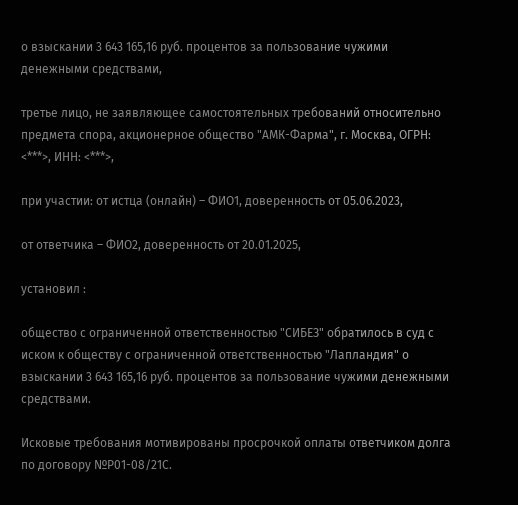о взыскании 3 643 165,16 руб. процентов за пользование чужими денежными средствами,

третье лицо, не заявляющее самостоятельных требований относительно предмета спора, акционерное общество "АМК-Фарма", г. Москва, ОГРН: <***>, ИНН: <***>,

при участии: от истца (онлайн) – ФИО1, доверенность от 05.06.2023,

от ответчика – ФИО2, доверенность от 20.01.2025,

установил :

общество с ограниченной ответственностью "СИБЕЗ" обратилось в суд с иском к обществу с ограниченной ответственностью "Лапландия" о взыскании 3 643 165,16 руб. процентов за пользование чужими денежными средствами.

Исковые требования мотивированы просрочкой оплаты ответчиком долга по договору №Р01-08/21С.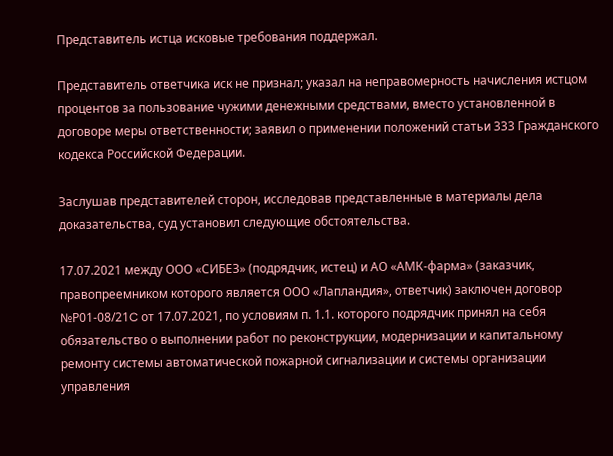Представитель истца исковые требования поддержал.

Представитель ответчика иск не признал; указал на неправомерность начисления истцом процентов за пользование чужими денежными средствами, вместо установленной в договоре меры ответственности; заявил о применении положений статьи 333 Гражданского кодекса Российской Федерации.

Заслушав представителей сторон, исследовав представленные в материалы дела доказательства, суд установил следующие обстоятельства.

17.07.2021 между ООО «СИБЕЗ» (подрядчик, истец) и АО «АМК-фарма» (заказчик, правопреемником которого является ООО «Лапландия», ответчик) заключен договор №Р01-08/21C от 17.07.2021, по условиям п. 1.1. которого подрядчик принял на себя обязательство о выполнении работ по реконструкции, модернизации и капитальному ремонту системы автоматической пожарной сигнализации и системы организации управления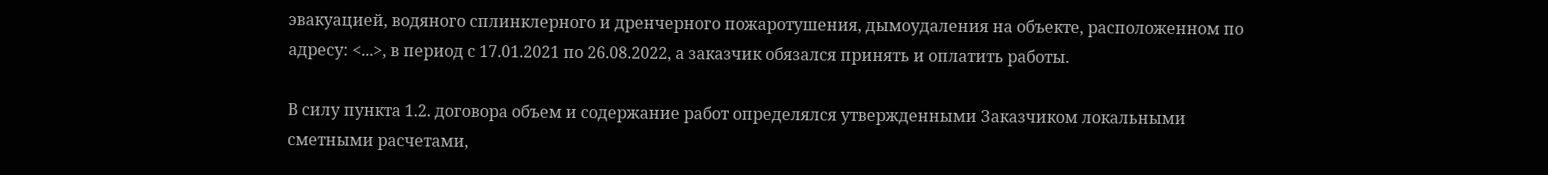эвакуацией, водяного сплинклерного и дренчерного пожаротушения, дымоудаления на объекте, расположенном по адресу: <...>, в период с 17.01.2021 по 26.08.2022, а заказчик обязался принять и оплатить работы.

В силу пункта 1.2. договора объем и содержание работ определялся утвержденными Заказчиком локальными сметными расчетами,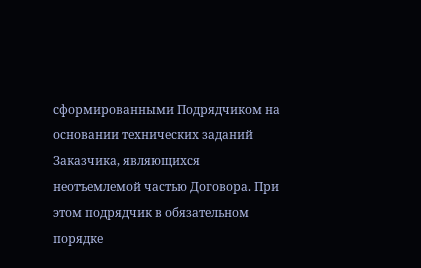сформированными Подрядчиком на основании технических заданий Заказчика, являющихся неотъемлемой частью Договора. При этом подрядчик в обязательном порядке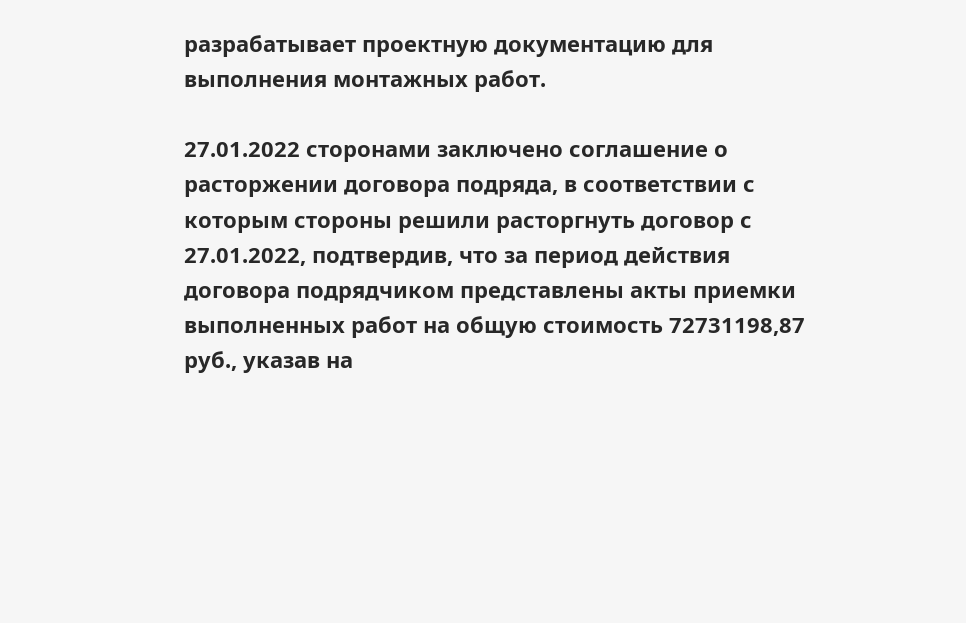разрабатывает проектную документацию для выполнения монтажных работ.

27.01.2022 сторонами заключено соглашение о расторжении договора подряда, в соответствии с которым стороны решили расторгнуть договор с 27.01.2022, подтвердив, что за период действия договора подрядчиком представлены акты приемки выполненных работ на общую стоимость 72731198,87 руб., указав на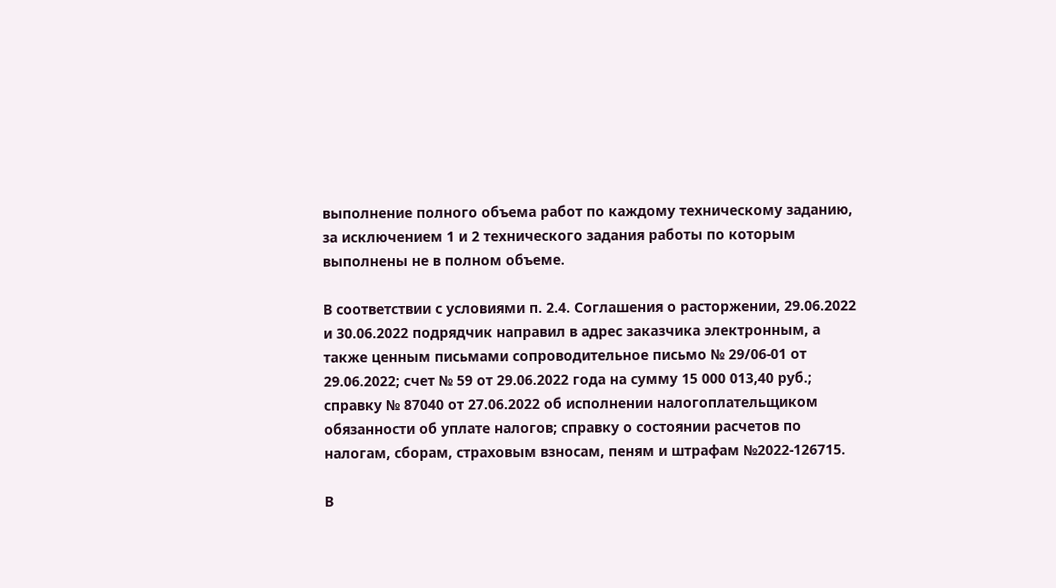выполнение полного объема работ по каждому техническому заданию, за исключением 1 и 2 технического задания работы по которым выполнены не в полном объеме.

В соответствии с условиями п. 2.4. Соглашения о расторжении, 29.06.2022 и 30.06.2022 подрядчик направил в адрес заказчика электронным, а также ценным письмами сопроводительное письмо № 29/06-01 от 29.06.2022; счет № 59 от 29.06.2022 года на сумму 15 000 013,40 руб.; справку № 87040 от 27.06.2022 об исполнении налогоплательщиком обязанности об уплате налогов; справку о состоянии расчетов по налогам, сборам, страховым взносам, пеням и штрафам №2022-126715.

В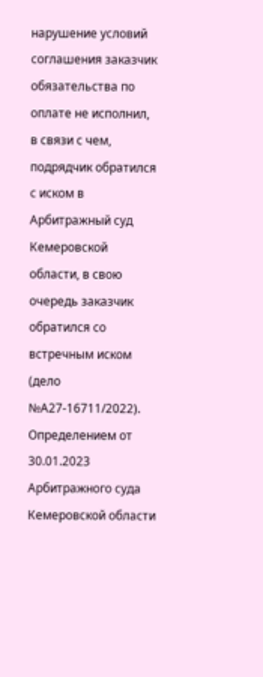нарушение условий соглашения заказчик обязательства по оплате не исполнил, в связи с чем, подрядчик обратился с иском в Арбитражный суд Кемеровской области, в свою очередь заказчик обратился со встречным иском (дело №А27-16711/2022). Определением от 30.01.2023 Арбитражного суда Кемеровской области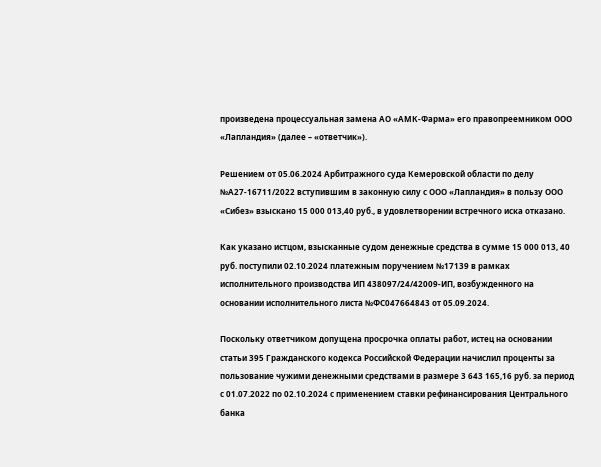произведена процессуальная замена АО «АМК-Фарма» его правопреемником ООО «Лапландия» (далее – «ответчик»).

Решением от 05.06.2024 Арбитражного суда Кемеровской области по делу №А27-16711/2022 вступившим в законную силу с ООО «Лапландия» в пользу ООО «Сибез» взыскано 15 000 013,40 руб., в удовлетворении встречного иска отказано.

Как указано истцом, взысканные судом денежные средства в сумме 15 000 013, 40 руб. поступили 02.10.2024 платежным поручением №17139 в рамках исполнительного производства ИП 438097/24/42009-ИП, возбужденного на основании исполнительного листа №ФС047664843 от 05.09.2024.

Поскольку ответчиком допущена просрочка оплаты работ, истец на основании статьи 395 Гражданского кодекса Российской Федерации начислил проценты за пользование чужими денежными средствами в размере 3 643 165,16 руб. за период с 01.07.2022 по 02.10.2024 с применением ставки рефинансирования Центрального банка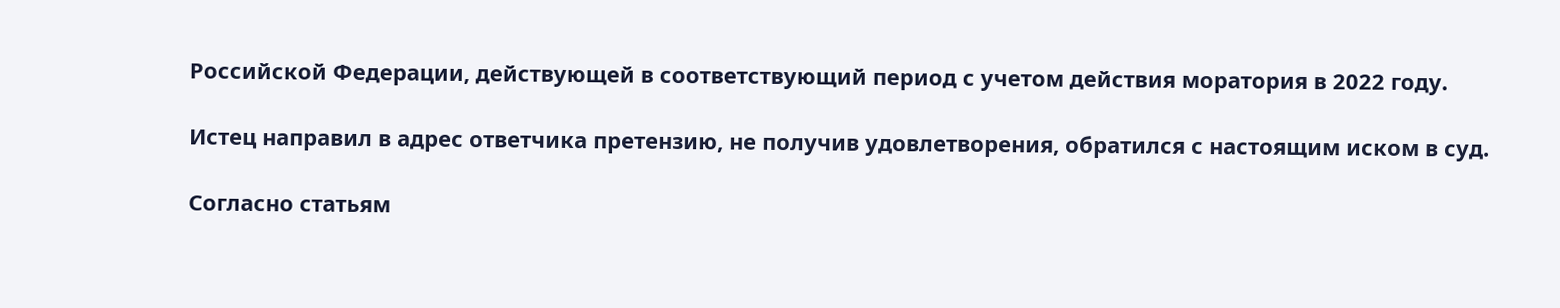Российской Федерации, действующей в соответствующий период с учетом действия моратория в 2022 году.

Истец направил в адрес ответчика претензию, не получив удовлетворения, обратился с настоящим иском в суд.

Согласно статьям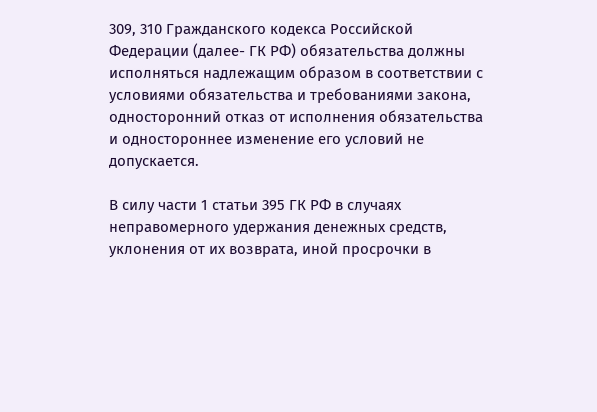309, 310 Гражданского кодекса Российской Федерации (далее- ГК РФ) обязательства должны исполняться надлежащим образом в соответствии с условиями обязательства и требованиями закона, односторонний отказ от исполнения обязательства и одностороннее изменение его условий не допускается.

В силу части 1 статьи 395 ГК РФ в случаях неправомерного удержания денежных средств, уклонения от их возврата, иной просрочки в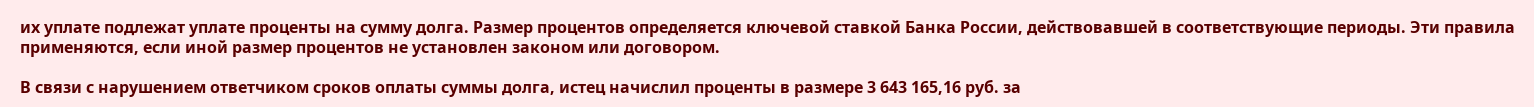их уплате подлежат уплате проценты на сумму долга. Размер процентов определяется ключевой ставкой Банка России, действовавшей в соответствующие периоды. Эти правила применяются, если иной размер процентов не установлен законом или договором.

В связи с нарушением ответчиком сроков оплаты суммы долга, истец начислил проценты в размере 3 643 165,16 руб. за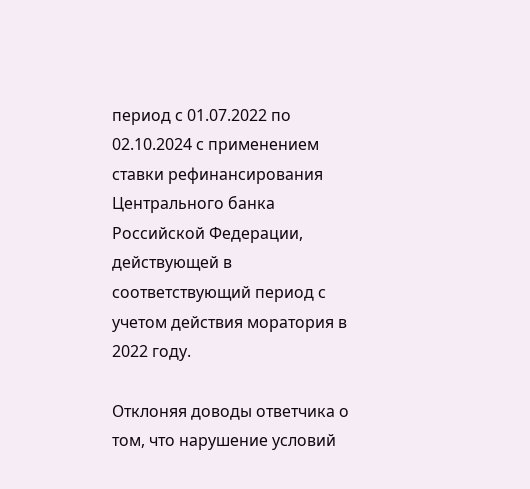период с 01.07.2022 по 02.10.2024 с применением ставки рефинансирования Центрального банка Российской Федерации, действующей в соответствующий период с учетом действия моратория в 2022 году.

Отклоняя доводы ответчика о том, что нарушение условий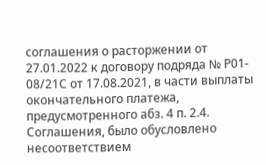соглашения о расторжении от 27.01.2022 к договору подряда № Р01- 08/21С от 17.08.2021, в части выплаты окончательного платежа, предусмотренного абз. 4 п. 2.4. Соглашения, было обусловлено несоответствием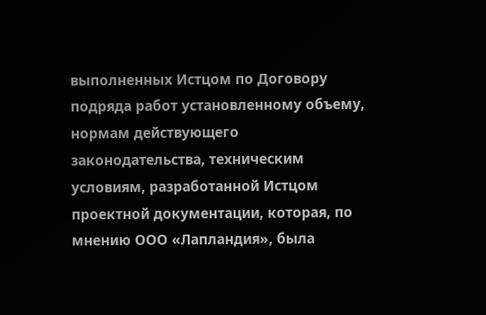выполненных Истцом по Договору подряда работ установленному объему, нормам действующего законодательства, техническим условиям, разработанной Истцом проектной документации, которая, по мнению ООО «Лапландия», была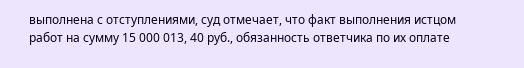выполнена с отступлениями, суд отмечает, что факт выполнения истцом работ на сумму 15 000 013, 40 руб., обязанность ответчика по их оплате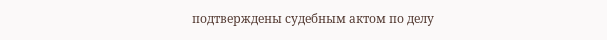подтверждены судебным актом по делу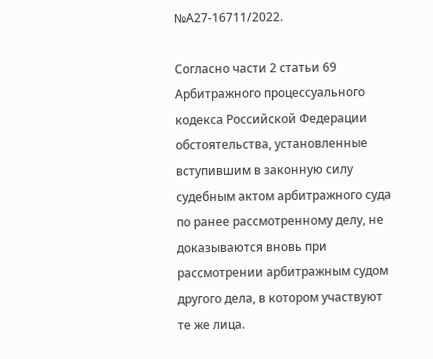№А27-16711/2022.

Согласно части 2 статьи 69 Арбитражного процессуального кодекса Российской Федерации обстоятельства, установленные вступившим в законную силу судебным актом арбитражного суда по ранее рассмотренному делу, не доказываются вновь при рассмотрении арбитражным судом другого дела, в котором участвуют те же лица.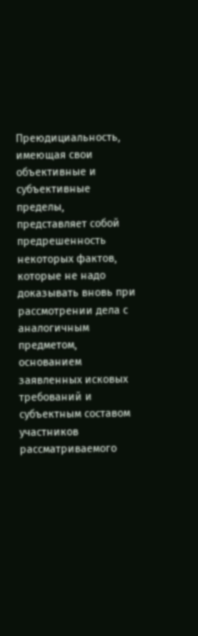Преюдициальность, имеющая свои объективные и субъективные пределы, представляет собой предрешенность некоторых фактов, которые не надо доказывать вновь при рассмотрении дела с аналогичным предметом, основанием заявленных исковых требований и субъектным составом участников рассматриваемого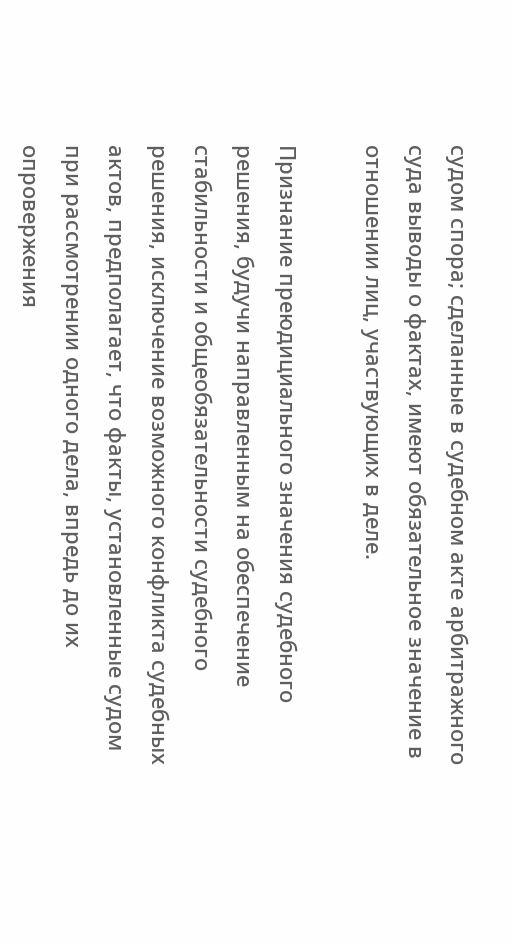судом спора; сделанные в судебном акте арбитражного суда выводы о фактах, имеют обязательное значение в отношении лиц, участвующих в деле.

Признание преюдициального значения судебного решения, будучи направленным на обеспечение стабильности и общеобязательности судебного решения, исключение возможного конфликта судебных актов, предполагает, что факты, установленные судом при рассмотрении одного дела, впредь до их опровержения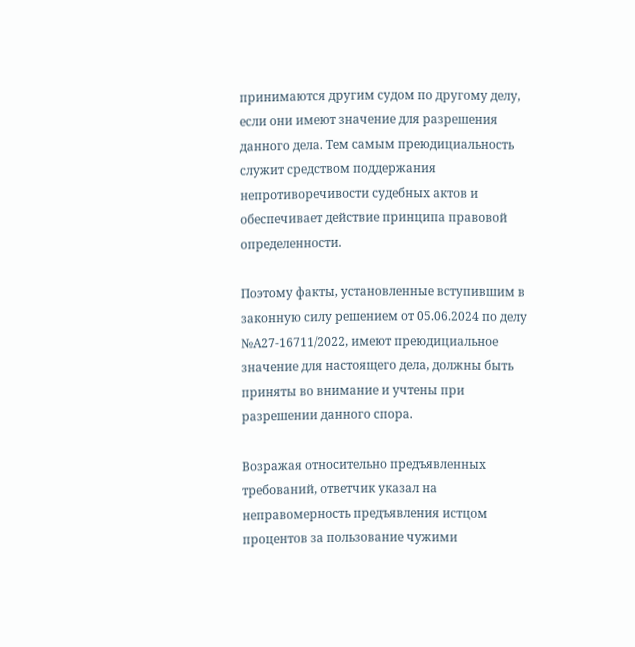принимаются другим судом по другому делу, если они имеют значение для разрешения данного дела. Тем самым преюдициальность служит средством поддержания непротиворечивости судебных актов и обеспечивает действие принципа правовой определенности.

Поэтому факты, установленные вступившим в законную силу решением от 05.06.2024 по делу №А27-16711/2022, имеют преюдициальное значение для настоящего дела, должны быть приняты во внимание и учтены при разрешении данного спора.

Возражая относительно предъявленных требований, ответчик указал на неправомерность предъявления истцом процентов за пользование чужими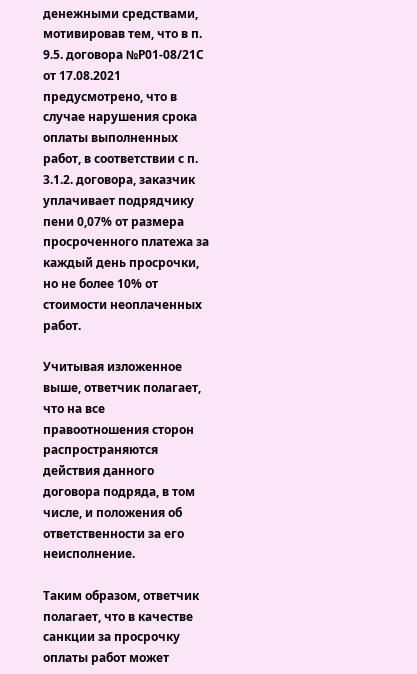денежными средствами, мотивировав тем, что в п. 9.5. договора №Р01-08/21С от 17.08.2021 предусмотрено, что в случае нарушения срока оплаты выполненных работ, в соответствии с п. 3.1.2. договора, заказчик уплачивает подрядчику пени 0,07% от размера просроченного платежа за каждый день просрочки, но не более 10% от стоимости неоплаченных работ.

Учитывая изложенное выше, ответчик полагает, что на все правоотношения сторон распространяются действия данного договора подряда, в том числе, и положения об ответственности за его неисполнение.

Таким образом, ответчик полагает, что в качестве санкции за просрочку оплаты работ может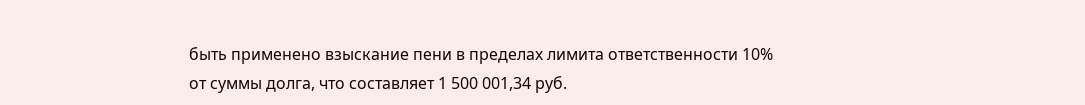быть применено взыскание пени в пределах лимита ответственности 10% от суммы долга, что составляет 1 500 001,34 руб.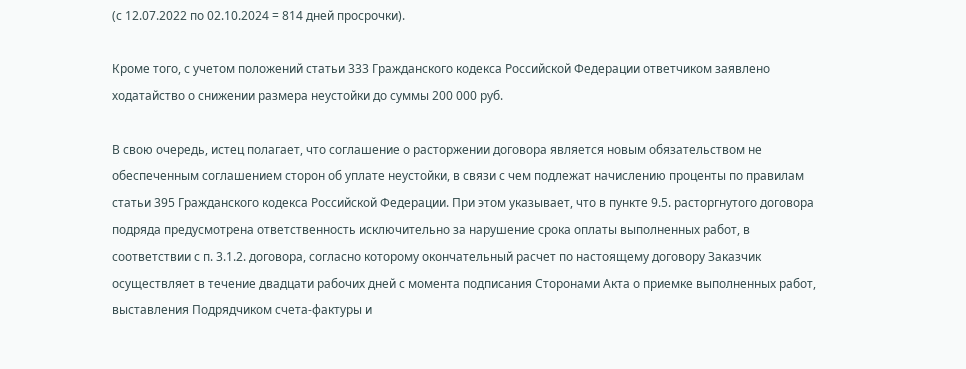(с 12.07.2022 по 02.10.2024 = 814 дней просрочки).

Кроме того, с учетом положений статьи 333 Гражданского кодекса Российской Федерации ответчиком заявлено ходатайство о снижении размера неустойки до суммы 200 000 руб.

В свою очередь, истец полагает, что соглашение о расторжении договора является новым обязательством не обеспеченным соглашением сторон об уплате неустойки, в связи с чем подлежат начислению проценты по правилам статьи 395 Гражданского кодекса Российской Федерации. При этом указывает, что в пункте 9.5. расторгнутого договора подряда предусмотрена ответственность исключительно за нарушение срока оплаты выполненных работ, в соответствии с п. 3.1.2. договора, согласно которому окончательный расчет по настоящему договору Заказчик осуществляет в течение двадцати рабочих дней с момента подписания Сторонами Акта о приемке выполненных работ, выставления Подрядчиком счета-фактуры и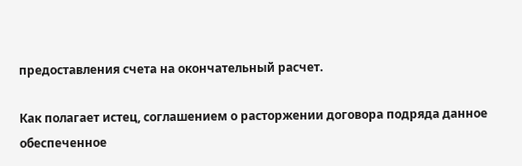предоставления счета на окончательный расчет.

Как полагает истец, соглашением о расторжении договора подряда данное обеспеченное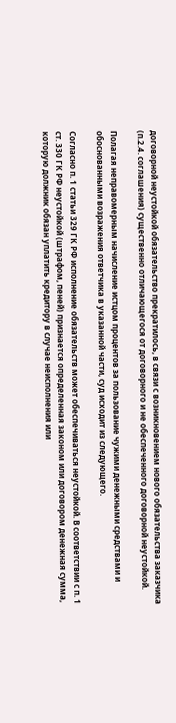договорной неустойкой обязательство прекратилось, в связи с возникновением нового обязательства заказчика (п.2.4. соглашения) существенно отличающегося от договорного и не обеспеченного договорной неустойкой.

Полагая неправомерным начисление истцом процентов за пользование чужими денежными средствами и обоснованными возражения ответчика в указанной части, суд исходит из следующего.

Согласно п. 1 статьи 329 ГК РФ исполнение обязательств может обеспечиваться неустойкой. В соответствии с п. 1 ст. 330 ГК РФ неустойкой (штрафом, пеней) признается определенная законом или договором денежная сумма, которую должник обязан уплатить кредитору в случае неисполнения или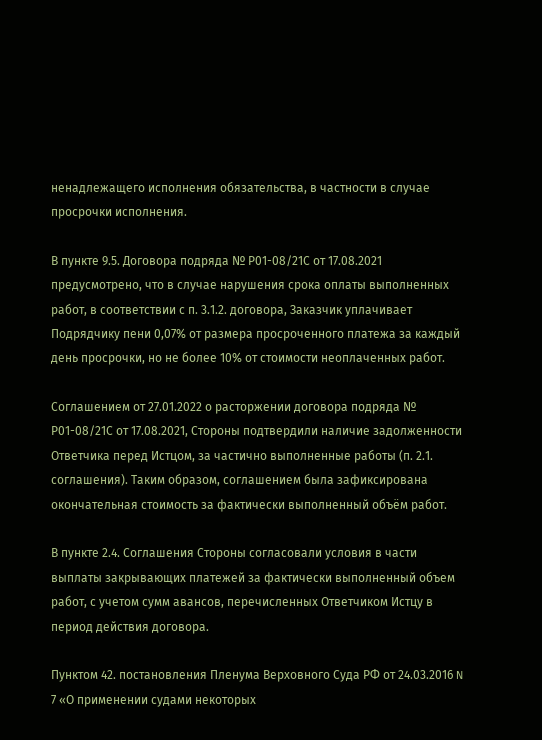ненадлежащего исполнения обязательства, в частности в случае просрочки исполнения.

В пункте 9.5. Договора подряда № Р01-08/21С от 17.08.2021 предусмотрено, что в случае нарушения срока оплаты выполненных работ, в соответствии с п. 3.1.2. договора, Заказчик уплачивает Подрядчику пени 0,07% от размера просроченного платежа за каждый день просрочки, но не более 10% от стоимости неоплаченных работ.

Соглашением от 27.01.2022 о расторжении договора подряда № Р01-08/21С от 17.08.2021, Стороны подтвердили наличие задолженности Ответчика перед Истцом, за частично выполненные работы (п. 2.1. соглашения). Таким образом, соглашением была зафиксирована окончательная стоимость за фактически выполненный объём работ.

В пункте 2.4. Соглашения Стороны согласовали условия в части выплаты закрывающих платежей за фактически выполненный объем работ, с учетом сумм авансов, перечисленных Ответчиком Истцу в период действия договора.

Пунктом 42. постановления Пленума Верховного Суда РФ от 24.03.2016 N 7 «О применении судами некоторых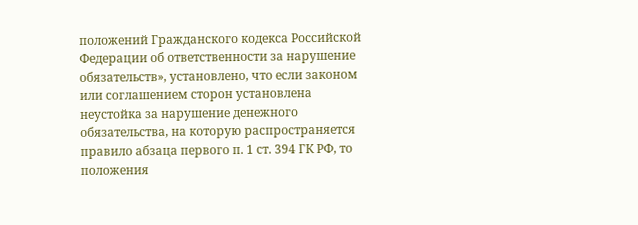положений Гражданского кодекса Российской Федерации об ответственности за нарушение обязательств», установлено, что если законом или соглашением сторон установлена неустойка за нарушение денежного обязательства, на которую распространяется правило абзаца первого п. 1 ст. 394 ГК РФ, то положения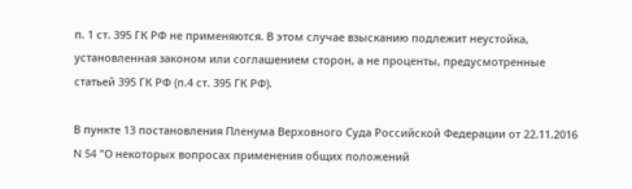п. 1 ст. 395 ГК РФ не применяются. В этом случае взысканию подлежит неустойка, установленная законом или соглашением сторон, а не проценты, предусмотренные статьей 395 ГК РФ (п.4 ст. 395 ГК РФ).

В пункте 13 постановления Пленума Верховного Суда Российской Федерации от 22.11.2016 N 54 "О некоторых вопросах применения общих положений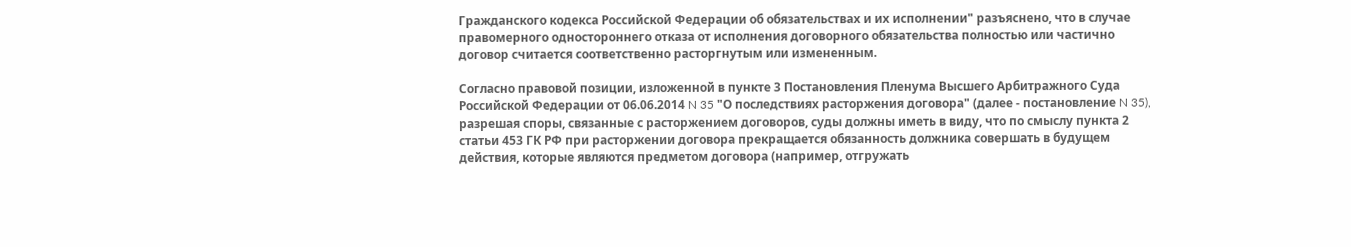Гражданского кодекса Российской Федерации об обязательствах и их исполнении" разъяснено, что в случае правомерного одностороннего отказа от исполнения договорного обязательства полностью или частично договор считается соответственно расторгнутым или измененным.

Согласно правовой позиции, изложенной в пункте 3 Постановления Пленума Высшего Арбитражного Суда Российской Федерации от 06.06.2014 N 35 "О последствиях расторжения договора" (далее - постановление N 35), разрешая споры, связанные с расторжением договоров, суды должны иметь в виду, что по смыслу пункта 2 статьи 453 ГК РФ при расторжении договора прекращается обязанность должника совершать в будущем действия, которые являются предметом договора (например, отгружать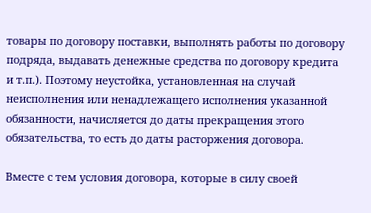товары по договору поставки, выполнять работы по договору подряда, выдавать денежные средства по договору кредита и т.п.). Поэтому неустойка, установленная на случай неисполнения или ненадлежащего исполнения указанной обязанности, начисляется до даты прекращения этого обязательства, то есть до даты расторжения договора.

Вместе с тем условия договора, которые в силу своей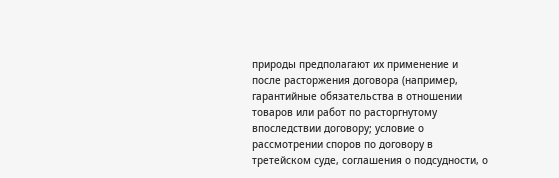природы предполагают их применение и после расторжения договора (например, гарантийные обязательства в отношении товаров или работ по расторгнутому впоследствии договору; условие о рассмотрении споров по договору в третейском суде, соглашения о подсудности, о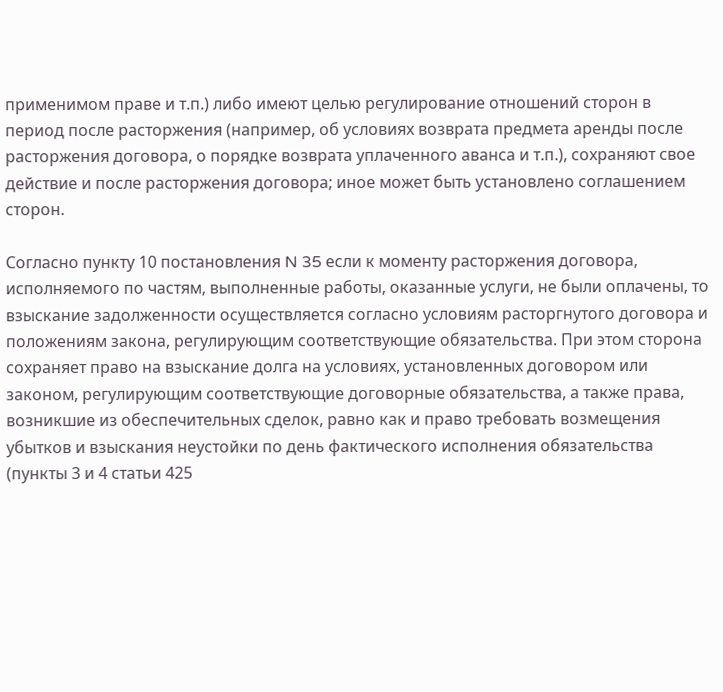применимом праве и т.п.) либо имеют целью регулирование отношений сторон в период после расторжения (например, об условиях возврата предмета аренды после расторжения договора, о порядке возврата уплаченного аванса и т.п.), сохраняют свое действие и после расторжения договора; иное может быть установлено соглашением сторон.

Согласно пункту 10 постановления N 35 если к моменту расторжения договора, исполняемого по частям, выполненные работы, оказанные услуги, не были оплачены, то взыскание задолженности осуществляется согласно условиям расторгнутого договора и положениям закона, регулирующим соответствующие обязательства. При этом сторона сохраняет право на взыскание долга на условиях, установленных договором или законом, регулирующим соответствующие договорные обязательства, а также права, возникшие из обеспечительных сделок, равно как и право требовать возмещения убытков и взыскания неустойки по день фактического исполнения обязательства (пункты 3 и 4 статьи 425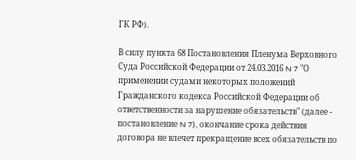ГК РФ).

В силу пункта 68 Постановления Пленума Верховного Суда Российской Федерации от 24.03.2016 N 7 "О применении судами некоторых положений Гражданского кодекса Российской Федерации об ответственности за нарушение обязательств" (далее - постановление N 7), окончание срока действия договора не влечет прекращение всех обязательств по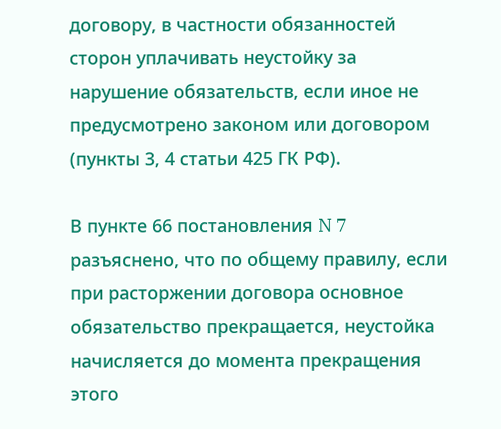договору, в частности обязанностей сторон уплачивать неустойку за нарушение обязательств, если иное не предусмотрено законом или договором (пункты 3, 4 статьи 425 ГК РФ).

В пункте 66 постановления N 7 разъяснено, что по общему правилу, если при расторжении договора основное обязательство прекращается, неустойка начисляется до момента прекращения этого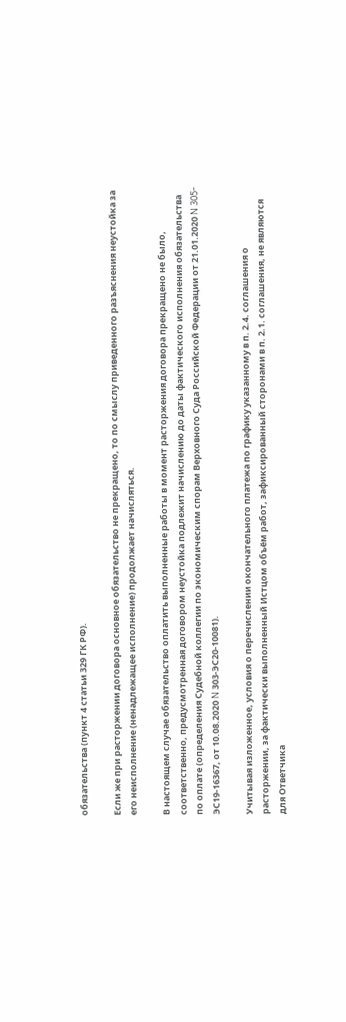обязательства (пункт 4 статьи 329 ГК РФ).

Если же при расторжении договора основное обязательство не прекращено, то по смыслу приведенного разъяснения неустойка за его неисполнение (ненадлежащее исполнение) продолжает начисляться.

В настоящем случае обязательство оплатить выполненные работы в момент расторжения договора прекращено не было, соответственно, предусмотренная договором неустойка подлежит начислению до даты фактического исполнения обязательства по оплате (определения Судебной коллегии по экономическим спорам Верховного Суда Российской Федерации от 21.01.2020 N 305-ЭС19-16367, от 10.08.2020 N 303-ЭС20-10081).

Учитывая изложенное, условия о перечислении окончательного платежа по графику указанному в п. 2.4. соглашения о расторжении, за фактически выполненный Истцом объём работ, зафиксированный сторонами в п. 2.1. соглашения, не являются для Ответчика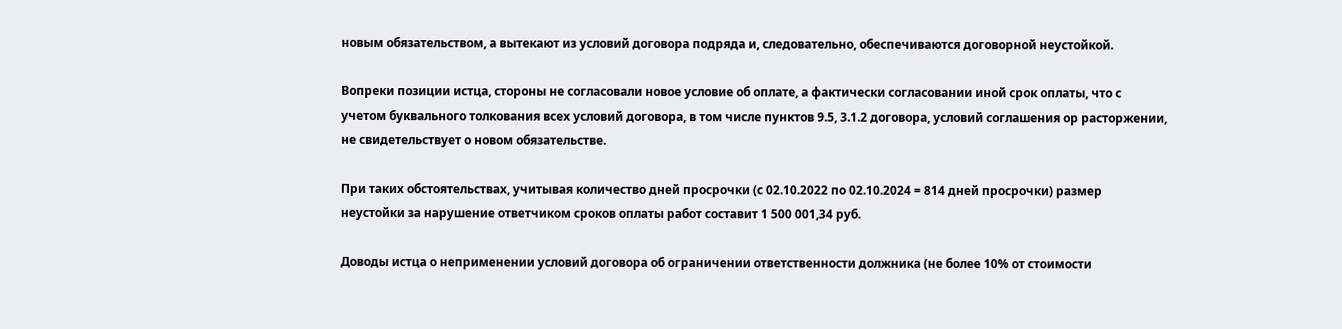новым обязательством, а вытекают из условий договора подряда и, следовательно, обеспечиваются договорной неустойкой.

Вопреки позиции истца, стороны не согласовали новое условие об оплате, а фактически согласовании иной срок оплаты, что с учетом буквального толкования всех условий договора, в том числе пунктов 9.5, 3.1.2 договора, условий соглашения ор расторжении, не свидетельствует о новом обязательстве.

При таких обстоятельствах, учитывая количество дней просрочки (с 02.10.2022 по 02.10.2024 = 814 дней просрочки) размер неустойки за нарушение ответчиком сроков оплаты работ составит 1 500 001,34 руб.

Доводы истца о неприменении условий договора об ограничении ответственности должника (не более 10% от стоимости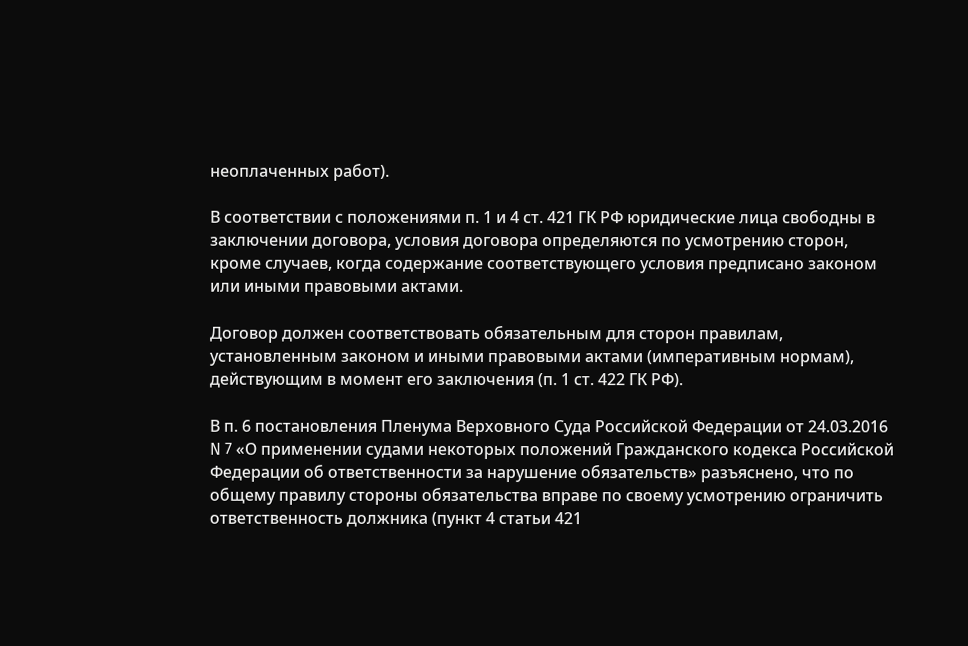неоплаченных работ).

В соответствии с положениями п. 1 и 4 ст. 421 ГК РФ юридические лица свободны в заключении договора, условия договора определяются по усмотрению сторон, кроме случаев, когда содержание соответствующего условия предписано законом или иными правовыми актами.

Договор должен соответствовать обязательным для сторон правилам, установленным законом и иными правовыми актами (императивным нормам), действующим в момент его заключения (п. 1 ст. 422 ГК РФ).

В п. 6 постановления Пленума Верховного Суда Российской Федерации от 24.03.2016 N 7 «О применении судами некоторых положений Гражданского кодекса Российской Федерации об ответственности за нарушение обязательств» разъяснено, что по общему правилу стороны обязательства вправе по своему усмотрению ограничить ответственность должника (пункт 4 статьи 421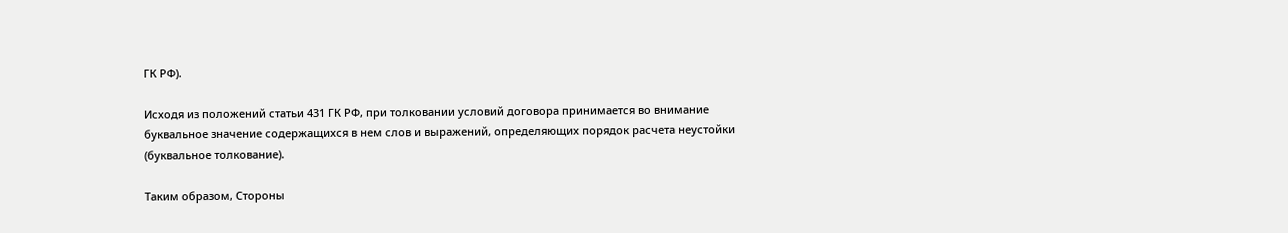ГК РФ).

Исходя из положений статьи 431 ГК РФ, при толковании условий договора принимается во внимание буквальное значение содержащихся в нем слов и выражений, определяющих порядок расчета неустойки (буквальное толкование).

Таким образом, Стороны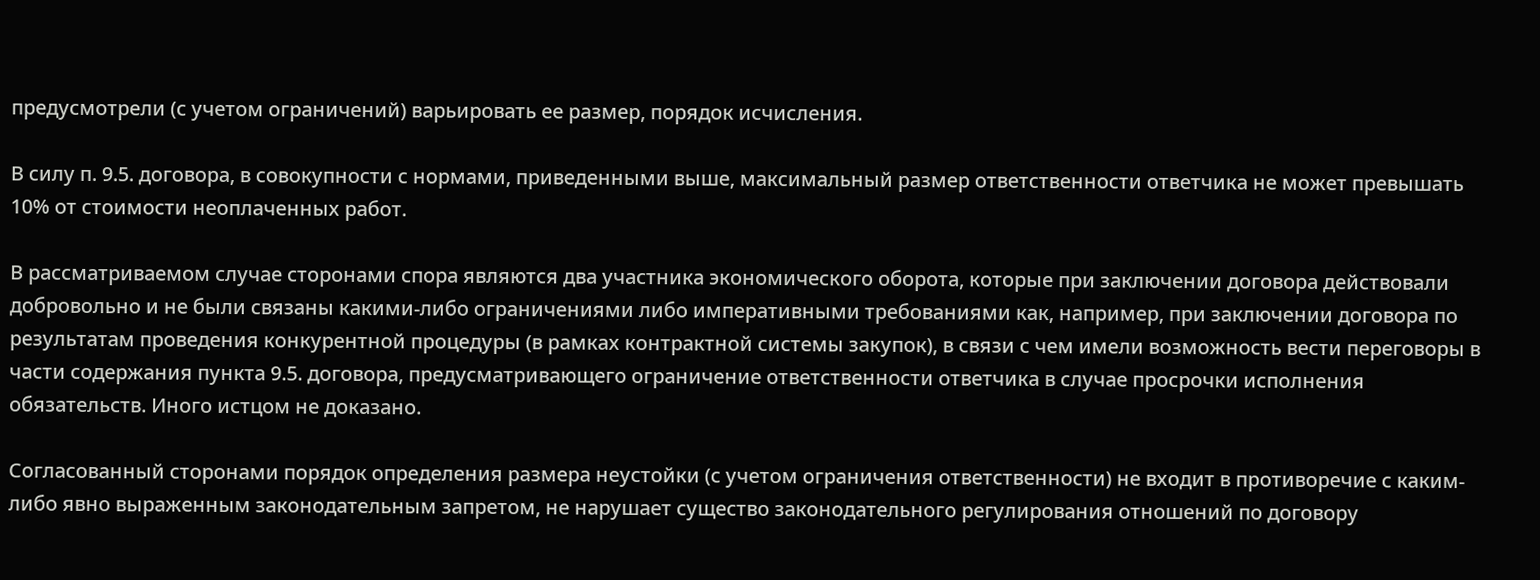предусмотрели (с учетом ограничений) варьировать ее размер, порядок исчисления.

В силу п. 9.5. договора, в совокупности с нормами, приведенными выше, максимальный размер ответственности ответчика не может превышать 10% от стоимости неоплаченных работ.

В рассматриваемом случае сторонами спора являются два участника экономического оборота, которые при заключении договора действовали добровольно и не были связаны какими-либо ограничениями либо императивными требованиями как, например, при заключении договора по результатам проведения конкурентной процедуры (в рамках контрактной системы закупок), в связи с чем имели возможность вести переговоры в части содержания пункта 9.5. договора, предусматривающего ограничение ответственности ответчика в случае просрочки исполнения обязательств. Иного истцом не доказано.

Согласованный сторонами порядок определения размера неустойки (с учетом ограничения ответственности) не входит в противоречие с каким-либо явно выраженным законодательным запретом, не нарушает существо законодательного регулирования отношений по договору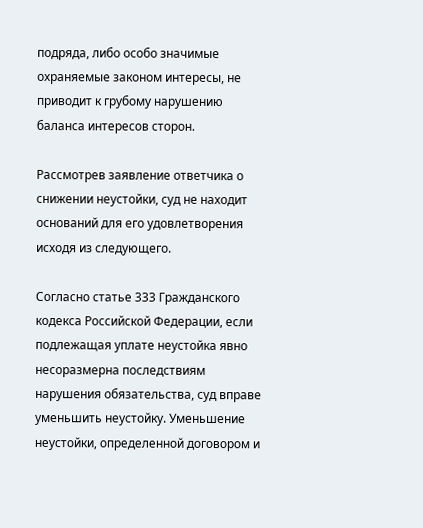подряда, либо особо значимые охраняемые законом интересы, не приводит к грубому нарушению баланса интересов сторон.

Рассмотрев заявление ответчика о снижении неустойки, суд не находит оснований для его удовлетворения исходя из следующего.

Согласно статье 333 Гражданского кодекса Российской Федерации, если подлежащая уплате неустойка явно несоразмерна последствиям нарушения обязательства, суд вправе уменьшить неустойку. Уменьшение неустойки, определенной договором и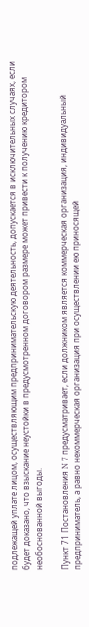подлежащей уплате лицом, осуществляющим предпринимательскую деятельность, допускается в исключительных случаях, если будет доказано, что взыскание неустойки в предусмотренном договором размере может привести к получению кредитором необоснованной выгоды.

Пункт 71 Постановления N 7 предусматривает, если должником является коммерческая организация, индивидуальный предприниматель, а равно некоммерческая организация при осуществлении ею приносящей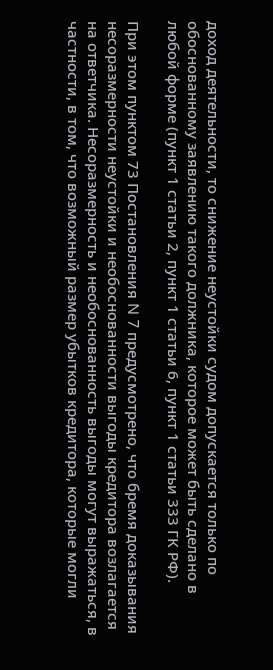доход деятельности, то снижение неустойки судом допускается только по обоснованному заявлению такого должника, которое может быть сделано в любой форме (пункт 1 статьи 2, пункт 1 статьи 6, пункт 1 статьи 333 ГК РФ).

При этом пунктом 73 Постановления N 7 предусмотрено, что бремя доказывания несоразмерности неустойки и необоснованности выгоды кредитора возлагается на ответчика. Несоразмерность и необоснованность выгоды могут выражаться, в частности, в том, что возможный размер убытков кредитора, которые могли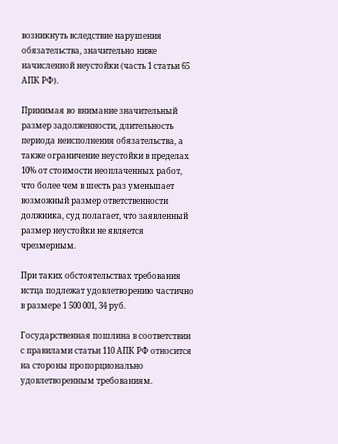возникнуть вследствие нарушения обязательства, значительно ниже начисленной неустойки (часть 1 статьи 65 АПК РФ).

Принимая во внимание значительный размер задолженности, длительность периода неисполнения обязательства, а также ограничение неустойки в пределах 10% от стоимости неоплаченных работ, что более чем в шесть раз уменьшает возможный размер ответственности должника, суд полагает, что заявленный размер неустойки не является чрезмерным.

При таких обстоятельствах требования истца подлежат удовлетворению частично в размере 1 500 001, 34 руб.

Государственная пошлина в соответствии с правилами статьи 110 АПК РФ относится на стороны пропорционально удовлетворенным требованиям.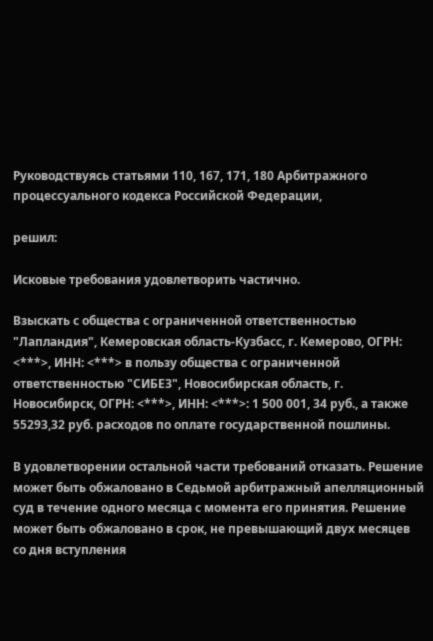Руководствуясь статьями 110, 167, 171, 180 Арбитражного процессуального кодекса Российской Федерации,

решил:

Исковые требования удовлетворить частично.

Взыскать с общества с ограниченной ответственностью "Лапландия", Кемеровская область-Кузбасс, г. Кемерово, ОГРН: <***>, ИНН: <***> в пользу общества с ограниченной ответственностью "СИБЕЗ", Новосибирская область, г. Новосибирск, ОГРН: <***>, ИНН: <***>: 1 500 001, 34 руб., а также 55293,32 руб. расходов по оплате государственной пошлины.

В удовлетворении остальной части требований отказать. Решение может быть обжаловано в Седьмой арбитражный апелляционный суд в течение одного месяца с момента его принятия. Решение может быть обжаловано в срок, не превышающий двух месяцев со дня вступления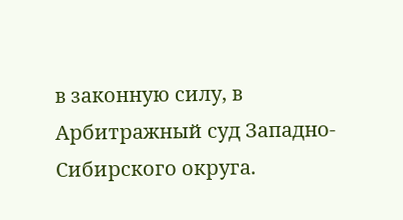в законную силу, в Арбитражный суд Западно-Сибирского округа.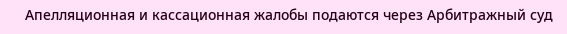Апелляционная и кассационная жалобы подаются через Арбитражный суд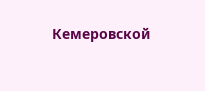Кемеровской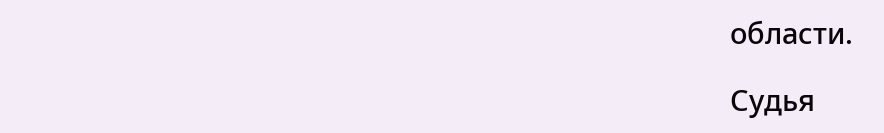области.

Судья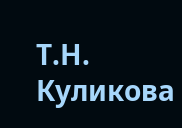Т.Н. Куликова